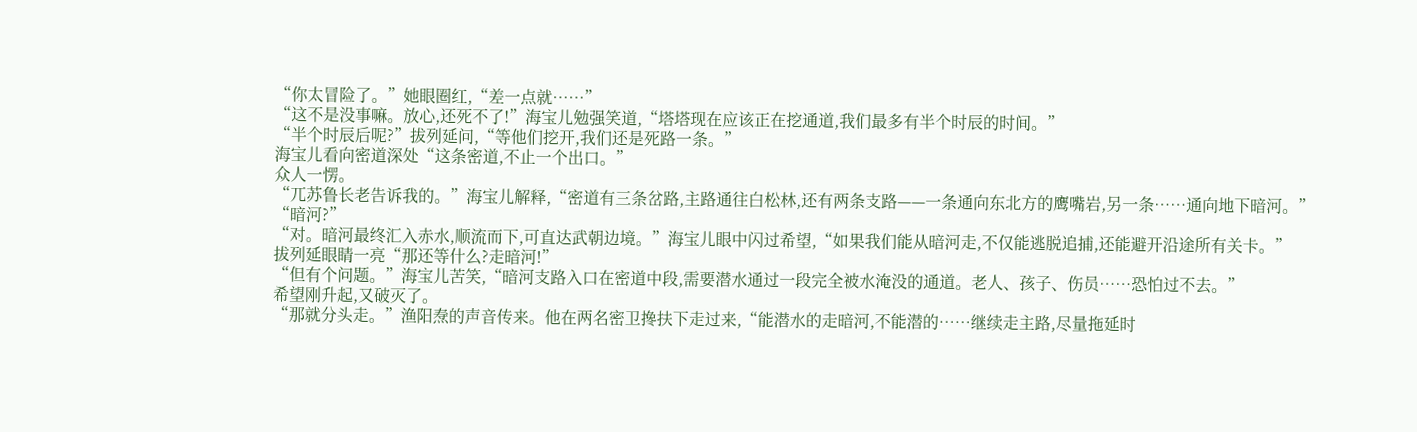“你太冒险了。”她眼圈红,“差一点就……”
“这不是没事嘛。放心,还死不了!”海宝儿勉强笑道,“塔塔现在应该正在挖通道,我们最多有半个时辰的时间。”
“半个时辰后呢?”拔列延问,“等他们挖开,我们还是死路一条。”
海宝儿看向密道深处“这条密道,不止一个出口。”
众人一愣。
“兀苏鲁长老告诉我的。”海宝儿解释,“密道有三条岔路,主路通往白松林,还有两条支路——一条通向东北方的鹰嘴岩,另一条……通向地下暗河。”
“暗河?”
“对。暗河最终汇入赤水,顺流而下,可直达武朝边境。”海宝儿眼中闪过希望,“如果我们能从暗河走,不仅能逃脱追捕,还能避开沿途所有关卡。”
拔列延眼睛一亮“那还等什么?走暗河!”
“但有个问题。”海宝儿苦笑,“暗河支路入口在密道中段,需要潜水通过一段完全被水淹没的通道。老人、孩子、伤员……恐怕过不去。”
希望刚升起,又破灭了。
“那就分头走。”渔阳焘的声音传来。他在两名密卫搀扶下走过来,“能潜水的走暗河,不能潜的……继续走主路,尽量拖延时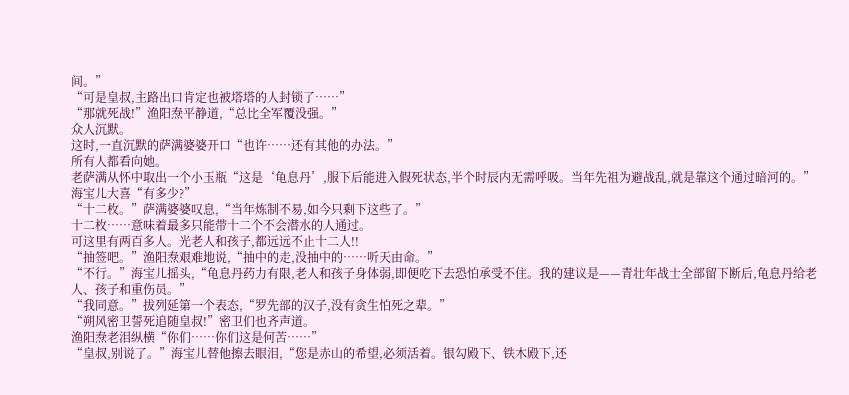间。”
“可是皇叔,主路出口肯定也被塔塔的人封锁了……”
“那就死战!”渔阳焘平静道,“总比全军覆没强。”
众人沉默。
这时,一直沉默的萨满婆婆开口“也许……还有其他的办法。”
所有人都看向她。
老萨满从怀中取出一个小玉瓶“这是‘龟息丹’,服下后能进入假死状态,半个时辰内无需呼吸。当年先祖为避战乱,就是靠这个通过暗河的。”
海宝儿大喜“有多少?”
“十二枚。”萨满婆婆叹息,“当年炼制不易,如今只剩下这些了。”
十二枚……意味着最多只能带十二个不会潜水的人通过。
可这里有两百多人。光老人和孩子,都远远不止十二人!!
“抽签吧。”渔阳焘艰难地说,“抽中的走,没抽中的……听天由命。”
“不行。”海宝儿摇头,“龟息丹药力有限,老人和孩子身体弱,即便吃下去恐怕承受不住。我的建议是——青壮年战士全部留下断后,龟息丹给老人、孩子和重伤员。”
“我同意。”拔列延第一个表态,“罗先部的汉子,没有贪生怕死之辈。”
“朔风密卫誓死追随皇叔!”密卫们也齐声道。
渔阳焘老泪纵横“你们……你们这是何苦……”
“皇叔,别说了。”海宝儿替他擦去眼泪,“您是赤山的希望,必须活着。银勾殿下、铁木殿下,还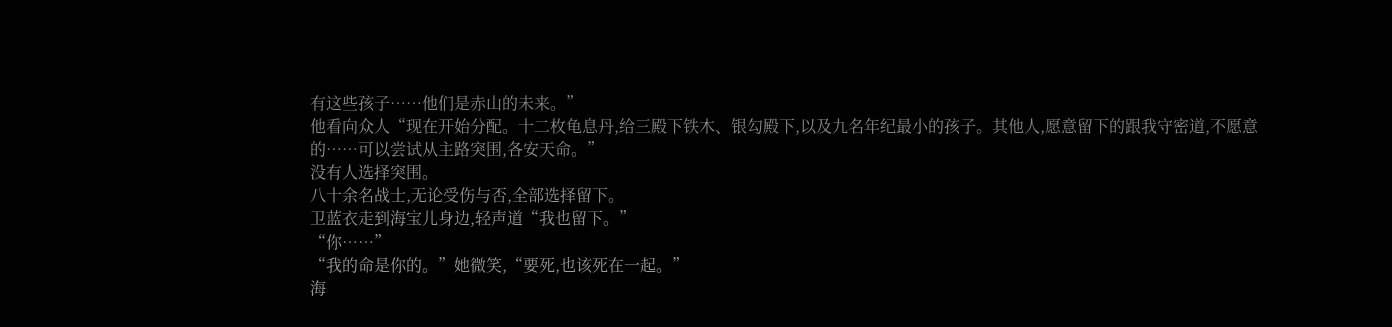有这些孩子……他们是赤山的未来。”
他看向众人“现在开始分配。十二枚龟息丹,给三殿下铁木、银勾殿下,以及九名年纪最小的孩子。其他人,愿意留下的跟我守密道,不愿意的……可以尝试从主路突围,各安天命。”
没有人选择突围。
八十余名战士,无论受伤与否,全部选择留下。
卫蓝衣走到海宝儿身边,轻声道“我也留下。”
“你……”
“我的命是你的。”她微笑,“要死,也该死在一起。”
海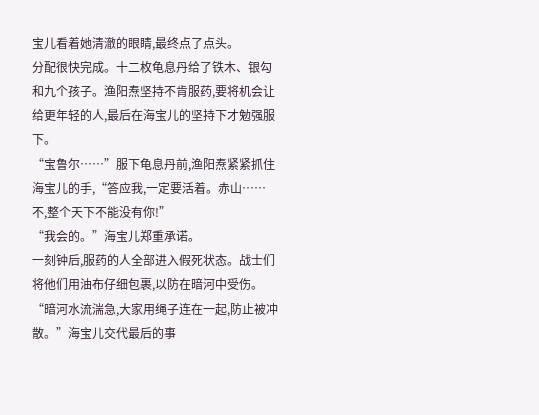宝儿看着她清澈的眼睛,最终点了点头。
分配很快完成。十二枚龟息丹给了铁木、银勾和九个孩子。渔阳焘坚持不肯服药,要将机会让给更年轻的人,最后在海宝儿的坚持下才勉强服下。
“宝鲁尔……”服下龟息丹前,渔阳焘紧紧抓住海宝儿的手,“答应我,一定要活着。赤山……不,整个天下不能没有你!”
“我会的。”海宝儿郑重承诺。
一刻钟后,服药的人全部进入假死状态。战士们将他们用油布仔细包裹,以防在暗河中受伤。
“暗河水流湍急,大家用绳子连在一起,防止被冲散。”海宝儿交代最后的事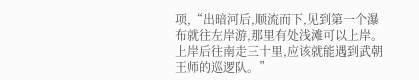项,“出暗河后,顺流而下,见到第一个瀑布就往左岸游,那里有处浅滩可以上岸。上岸后往南走三十里,应该就能遇到武朝王师的巡逻队。”